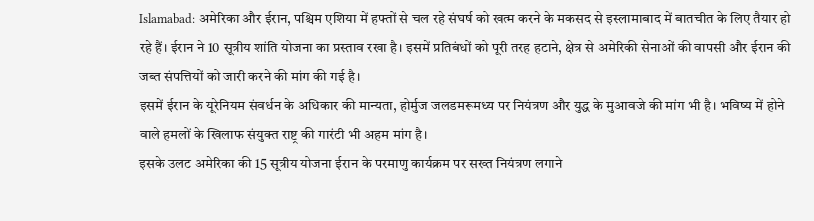Islamabad: अमेरिका और ईरान, पश्चिम एशिया में हफ्तों से चल रहे संघर्ष को खत्म करने के मकसद से इस्लामाबाद में बातचीत के लिए तैयार हो रहे हैं। ईरान ने 10 सूत्रीय शांति योजना का प्रस्ताव रखा है। इसमें प्रतिबंधों को पूरी तरह हटाने, क्षेत्र से अमेरिकी सेनाओं की वापसी और ईरान की जब्त संपत्तियों को जारी करने की मांग की गई है।
इसमें ईरान के यूरेनियम संवर्धन के अधिकार की मान्यता, होर्मुज जलडमरूमध्य पर नियंत्रण और युद्ध के मुआवजे की मांग भी है। भविष्य में होने वाले हमलों के खिलाफ संयुक्त राष्ट्र की गारंटी भी अहम मांग है।
इसके उलट अमेरिका की 15 सूत्रीय योजना ईरान के परमाणु कार्यक्रम पर सख्त नियंत्रण लगाने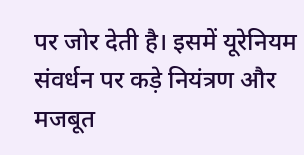पर जोर देती है। इसमें यूरेनियम संवर्धन पर कड़े नियंत्रण और मजबूत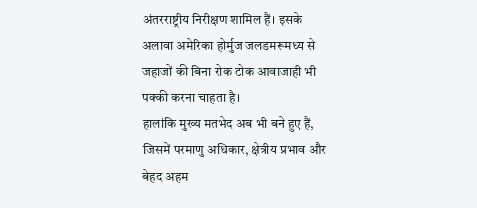अंतरराष्ट्रीय निरीक्षण शामिल हैं। इसके अलावा अमेरिका होर्मुज जलडमरूमध्य से जहाजों की बिना रोक टोक आवाजाही भी पक्की करना चाहता है।
हालांकि मुख्य मतभेद अब भी बने हुए हैं, जिसमें परमाणु अधिकार, क्षेत्रीय प्रभाव और बेहद अहम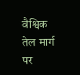वैश्विक तेल मार्ग पर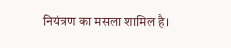नियंत्रण का मसला शामिल है।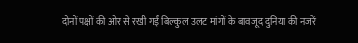दोनों पक्षों की ओर से रखी गईं बिल्कुल उलट मांगों के बावजूद दुनिया की नजरें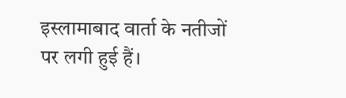इस्लामाबाद वार्ता के नतीजों पर लगी हुई हैं।